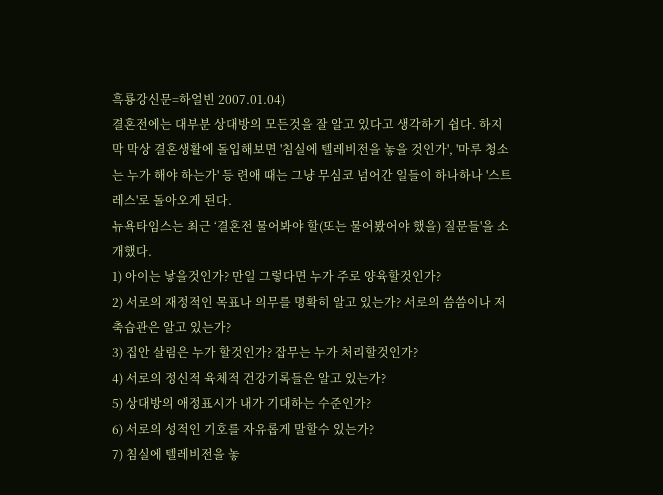흑룡강신문=하얼빈 2007.01.04)
결혼전에는 대부분 상대방의 모든것을 잘 알고 있다고 생각하기 쉽다. 하지막 막상 결혼생활에 돌입해보면 '침실에 텔레비전을 놓을 것인가', '마루 청소는 누가 해야 하는가' 등 련애 때는 그냥 무심코 넘어간 일들이 하나하나 '스트레스'로 돌아오게 된다.
뉴욕타임스는 최근 ‘결혼전 물어봐야 할(또는 물어봤어야 했을) 질문들'을 소개했다.
1) 아이는 낳을것인가? 만일 그렇다면 누가 주로 양육할것인가?
2) 서로의 재정적인 목표나 의무를 명확히 알고 있는가? 서로의 씀씀이나 저축습관은 알고 있는가?
3) 집안 살림은 누가 할것인가? 잡무는 누가 처리할것인가?
4) 서로의 정신적 육체적 건강기록들은 알고 있는가?
5) 상대방의 애정표시가 내가 기대하는 수준인가?
6) 서로의 성적인 기호를 자유롭게 말할수 있는가?
7) 침실에 텔레비전을 놓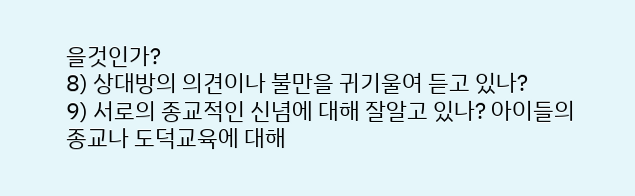을것인가?
8) 상대방의 의견이나 불만을 귀기울여 듣고 있나?
9) 서로의 종교적인 신념에 대해 잘알고 있나? 아이들의 종교나 도덕교육에 대해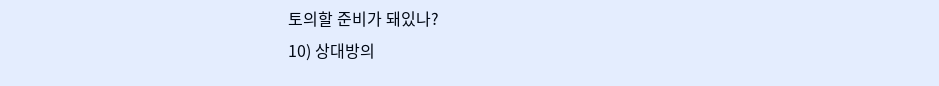토의할 준비가 돼있나?
10) 상대방의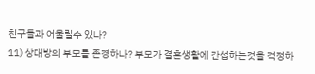친구들과 어울릴수 있나?
11) 상대방의 부모를 존경하나? 부모가 결혼생활에 간섭하는것을 걱정하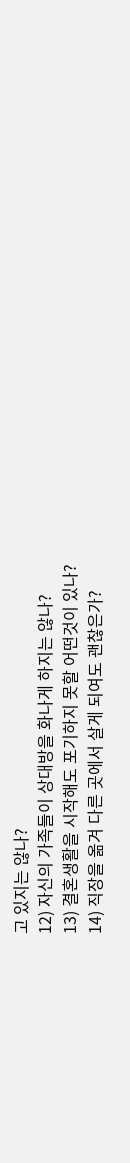고 있지는 않나?
12) 자신의 가족들이 상대방을 화나게 하지는 않나?
13) 결혼생활을 시작해도 포기하지 못할 어떤것이 있나?
14) 직장을 옮겨 다른 곳에서 살게 되여도 괜찮은가?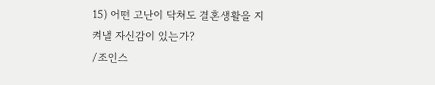15) 어떤 고난이 닥쳐도 결혼생활을 지켜낼 자신감이 있는가?
/조인스